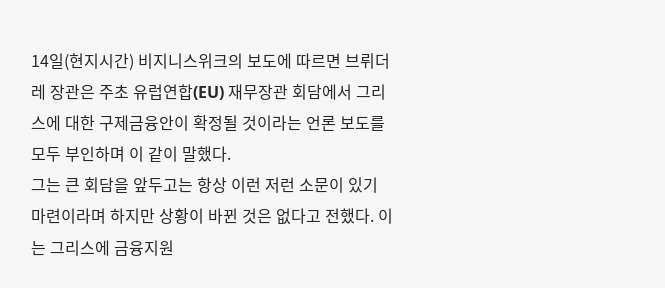14일(현지시간) 비지니스위크의 보도에 따르면 브뤼더레 장관은 주초 유럽연합(EU) 재무장관 회담에서 그리스에 대한 구제금융안이 확정될 것이라는 언론 보도를 모두 부인하며 이 같이 말했다.
그는 큰 회담을 앞두고는 항상 이런 저런 소문이 있기 마련이라며 하지만 상황이 바뀐 것은 없다고 전했다. 이는 그리스에 금융지원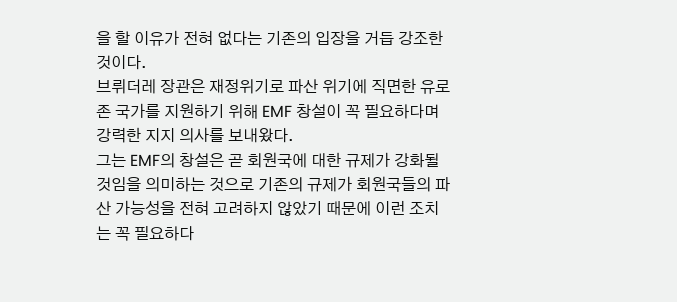을 할 이유가 전혀 없다는 기존의 입장을 거듭 강조한 것이다.
브뤼더레 장관은 재정위기로 파산 위기에 직면한 유로존 국가를 지원하기 위해 EMF 창설이 꼭 필요하다며 강력한 지지 의사를 보내왔다.
그는 EMF의 창설은 곧 회원국에 대한 규제가 강화될 것임을 의미하는 것으로 기존의 규제가 회원국들의 파산 가능성을 전혀 고려하지 않았기 때문에 이런 조치는 꼭 필요하다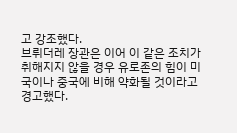고 강조했다.
브뤼더레 장관은 이어 이 같은 조치가 취해지지 않을 경우 유로존의 힘이 미국이나 중국에 비해 약화될 것이라고 경고했다.